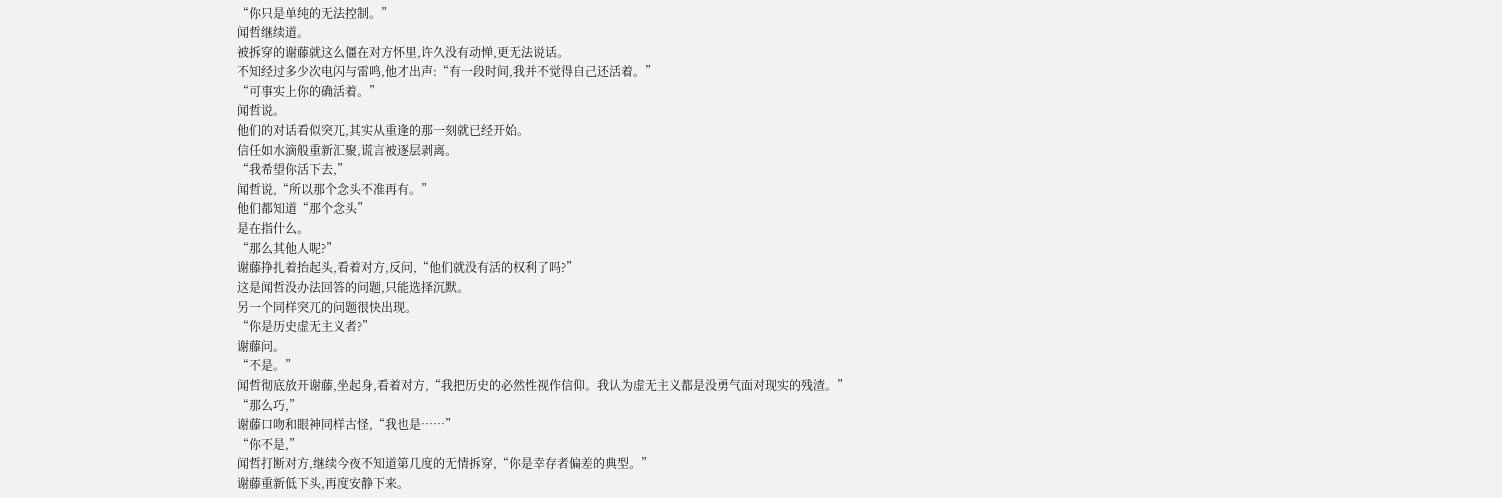“你只是单纯的无法控制。”
闻哲继续道。
被拆穿的谢藤就这么僵在对方怀里,许久没有动惮,更无法说话。
不知经过多少次电闪与雷鸣,他才出声:“有一段时间,我并不觉得自己还活着。”
“可事实上你的确活着。”
闻哲说。
他们的对话看似突兀,其实从重逢的那一刻就已经开始。
信任如水滴般重新汇聚,谎言被逐层剥离。
“我希望你活下去,”
闻哲说,“所以那个念头不准再有。”
他们都知道“那个念头”
是在指什么。
“那么其他人呢?”
谢藤挣扎着抬起头,看着对方,反问,“他们就没有活的权利了吗?”
这是闻哲没办法回答的问题,只能选择沉默。
另一个同样突兀的问题很快出现。
“你是历史虚无主义者?”
谢藤问。
“不是。”
闻哲彻底放开谢藤,坐起身,看着对方,“我把历史的必然性视作信仰。我认为虚无主义都是没勇气面对现实的残渣。”
“那么巧,”
谢藤口吻和眼神同样古怪,“我也是……”
“你不是,”
闻哲打断对方,继续今夜不知道第几度的无情拆穿,“你是幸存者偏差的典型。”
谢藤重新低下头,再度安静下来。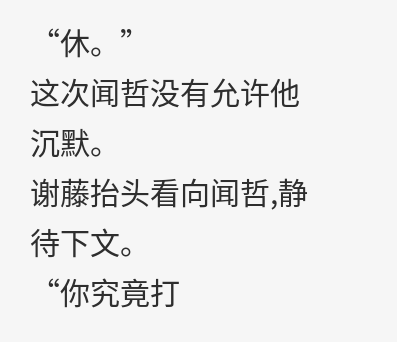“休。”
这次闻哲没有允许他沉默。
谢藤抬头看向闻哲,静待下文。
“你究竟打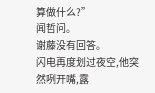算做什么?”
闻哲问。
谢藤没有回答。
闪电再度划过夜空,他突然咧开嘴,露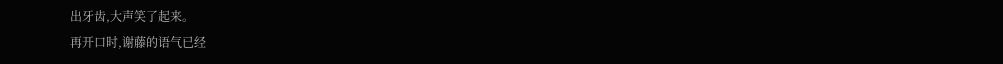出牙齿,大声笑了起来。
再开口时,谢藤的语气已经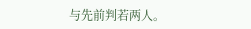与先前判若两人。